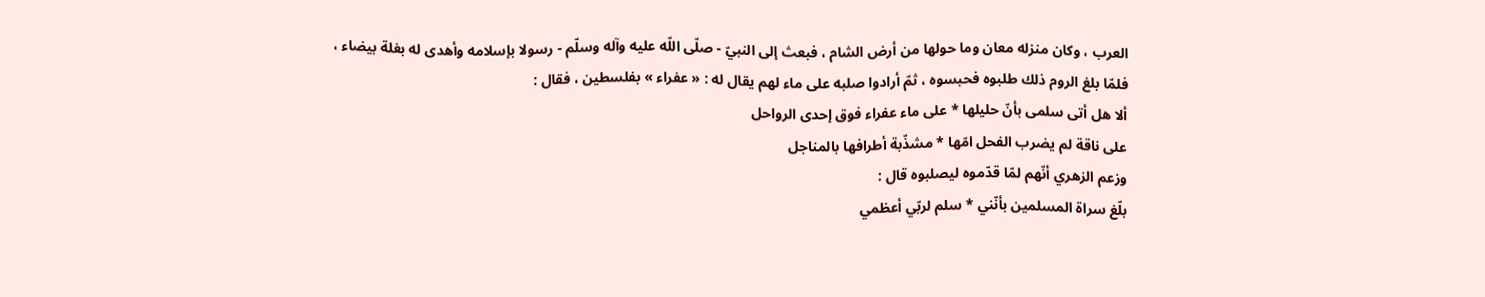العرب ، وكان منزله معان وما حولها من أرض الشام ، فبعث إلى النبيّ - صلّى اللّه عليه وآله وسلّم - رسولا بإسلامه وأهدى له بغلة بيضاء ، فلمّا بلغ الروم ذلك طلبوه فحبسوه ، ثمّ أرادوا صلبه على ماء لهم يقال له : « عفراء » بفلسطين ، فقال :
ألا هل أتى سلمى بأنّ حليلها * على ماء عفراء فوق إحدى الرواحل
على ناقة لم يضرب الفحل امّها * مشذّبة أطرافها بالمناجل
وزعم الزهري أنّهم لمّا قدّموه ليصلبوه قال :
بلّغ سراة المسلمين بأنّني * سلم لربّي أعظمي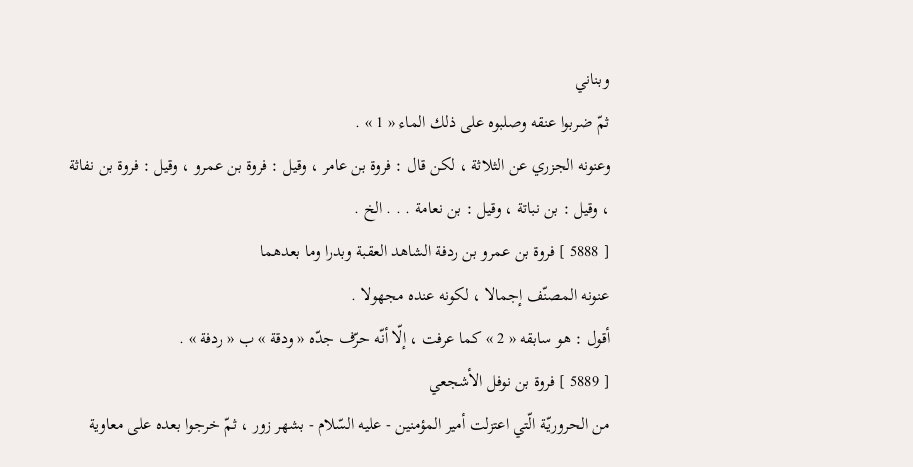وبناني
ثمّ ضربوا عنقه وصلبوه على ذلك الماء « 1 » .
وعنونه الجزري عن الثلاثة ، لكن قال : فروة بن عامر ، وقيل : فروة بن عمرو ، وقيل : فروة بن نفاثة ، وقيل : بن نباتة ، وقيل : بن نعامة . . . الخ .
[ 5888 ] فروة بن عمرو بن ردفة الشاهد العقبة وبدرا وما بعدهما
عنونه المصنّف إجمالا ، لكونه عنده مجهولا .
أقول : هو سابقه « 2 » كما عرفت ، إلّا أنّه حرّف جدّه « ودقة » ب « ردفة » .
[ 5889 ] فروة بن نوفل الأشجعي
من الحروريّة الّتي اعتزلت أمير المؤمنين - عليه السّلام - بشهر زور ، ثمّ خرجوا بعده على معاوية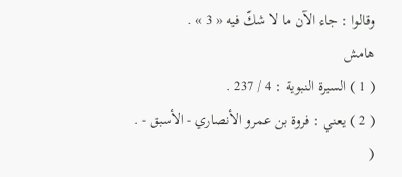وقالوا : جاء الآن ما لا شكّ فيه « 3 » .
هامش
( 1 ) السيرة النبوية : 4 / 237 .
( 2 ) يعني : فروة بن عمرو الأنصاري - الأسبق - .
(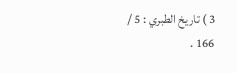3 ) تاريخ الطبري : 5 / 166 .